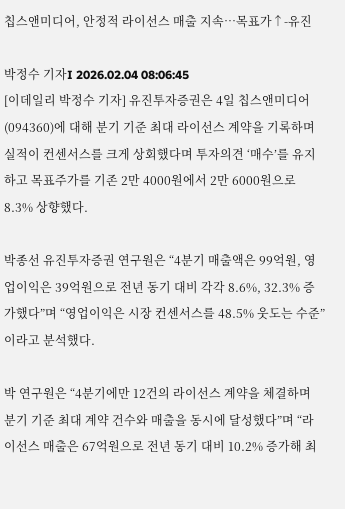칩스앤미디어, 안정적 라이선스 매출 지속…목표가↑-유진

박정수 기자I 2026.02.04 08:06:45
[이데일리 박정수 기자] 유진투자증권은 4일 칩스앤미디어(094360)에 대해 분기 기준 최대 라이선스 계약을 기록하며 실적이 컨센서스를 크게 상회했다며 투자의견 ‘매수’를 유지하고 목표주가를 기존 2만 4000원에서 2만 6000원으로 8.3% 상향했다.

박종선 유진투자증권 연구원은 “4분기 매출액은 99억원, 영업이익은 39억원으로 전년 동기 대비 각각 8.6%, 32.3% 증가했다”며 “영업이익은 시장 컨센서스를 48.5% 웃도는 수준”이라고 분석했다.

박 연구원은 “4분기에만 12건의 라이선스 계약을 체결하며 분기 기준 최대 계약 건수와 매출을 동시에 달성했다”며 “라이선스 매출은 67억원으로 전년 동기 대비 10.2% 증가해 최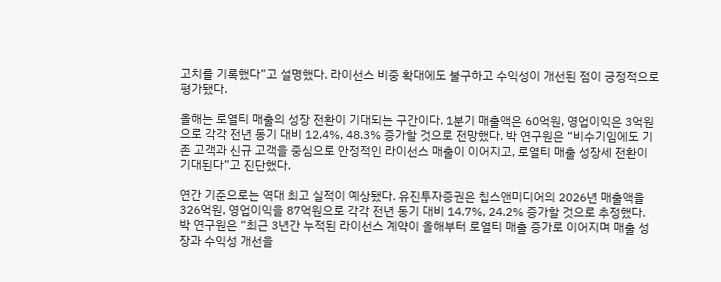고치를 기록했다”고 설명했다. 라이선스 비중 확대에도 불구하고 수익성이 개선된 점이 긍정적으로 평가됐다.

올해는 로열티 매출의 성장 전환이 기대되는 구간이다. 1분기 매출액은 60억원, 영업이익은 3억원으로 각각 전년 동기 대비 12.4%, 48.3% 증가할 것으로 전망했다. 박 연구원은 “비수기임에도 기존 고객과 신규 고객을 중심으로 안정적인 라이선스 매출이 이어지고, 로열티 매출 성장세 전환이 기대된다”고 진단했다.

연간 기준으로는 역대 최고 실적이 예상됐다. 유진투자증권은 칩스앤미디어의 2026년 매출액을 326억원, 영업이익을 87억원으로 각각 전년 동기 대비 14.7%, 24.2% 증가할 것으로 추정했다. 박 연구원은 “최근 3년간 누적된 라이선스 계약이 올해부터 로열티 매출 증가로 이어지며 매출 성장과 수익성 개선을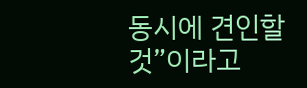동시에 견인할 것”이라고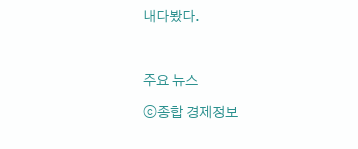내다봤다.



주요 뉴스

ⓒ종합 경제정보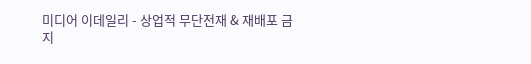미디어 이데일리 - 상업적 무단전재 & 재배포 금지